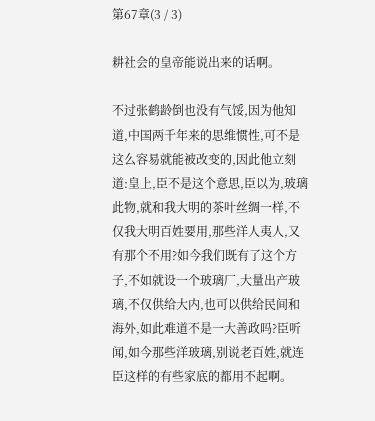第67章(3 / 3)

耕社会的皇帝能说出来的话啊。

不过张鹤龄倒也没有气馁,因为他知道,中国两千年来的思维惯性,可不是这么容易就能被改变的,因此他立刻道:皇上,臣不是这个意思,臣以为,玻璃此物,就和我大明的茶叶丝绸一样,不仅我大明百姓要用,那些洋人夷人,又有那个不用?如今我们既有了这个方子,不如就设一个玻璃厂,大量出产玻璃,不仅供给大内,也可以供给民间和海外,如此难道不是一大善政吗?臣听闻,如今那些洋玻璃,别说老百姓,就连臣这样的有些家底的都用不起啊。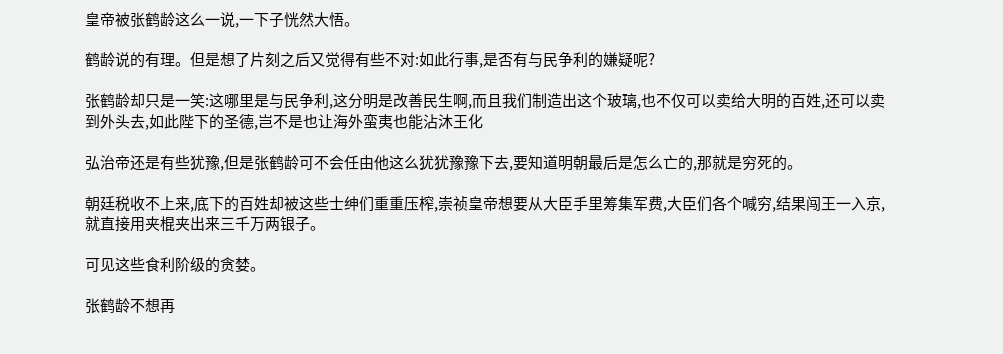皇帝被张鹤龄这么一说,一下子恍然大悟。

鹤龄说的有理。但是想了片刻之后又觉得有些不对:如此行事,是否有与民争利的嫌疑呢?

张鹤龄却只是一笑:这哪里是与民争利,这分明是改善民生啊,而且我们制造出这个玻璃,也不仅可以卖给大明的百姓,还可以卖到外头去,如此陛下的圣德,岂不是也让海外蛮夷也能沾沐王化

弘治帝还是有些犹豫,但是张鹤龄可不会任由他这么犹犹豫豫下去,要知道明朝最后是怎么亡的,那就是穷死的。

朝廷税收不上来,底下的百姓却被这些士绅们重重压榨,崇祯皇帝想要从大臣手里筹集军费,大臣们各个喊穷,结果闯王一入京,就直接用夹棍夹出来三千万两银子。

可见这些食利阶级的贪婪。

张鹤龄不想再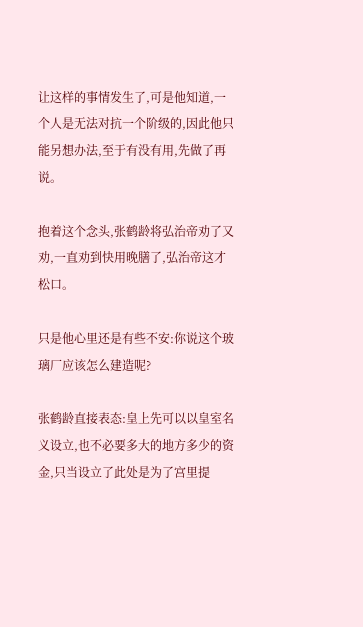让这样的事情发生了,可是他知道,一个人是无法对抗一个阶级的,因此他只能另想办法,至于有没有用,先做了再说。

抱着这个念头,张鹤龄将弘治帝劝了又劝,一直劝到快用晚膳了,弘治帝这才松口。

只是他心里还是有些不安:你说这个玻璃厂应该怎么建造呢?

张鹤龄直接表态:皇上先可以以皇室名义设立,也不必要多大的地方多少的资金,只当设立了此处是为了宫里提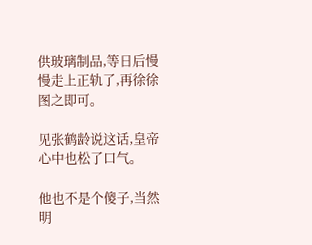供玻璃制品,等日后慢慢走上正轨了,再徐徐图之即可。

见张鹤龄说这话,皇帝心中也松了口气。

他也不是个傻子,当然明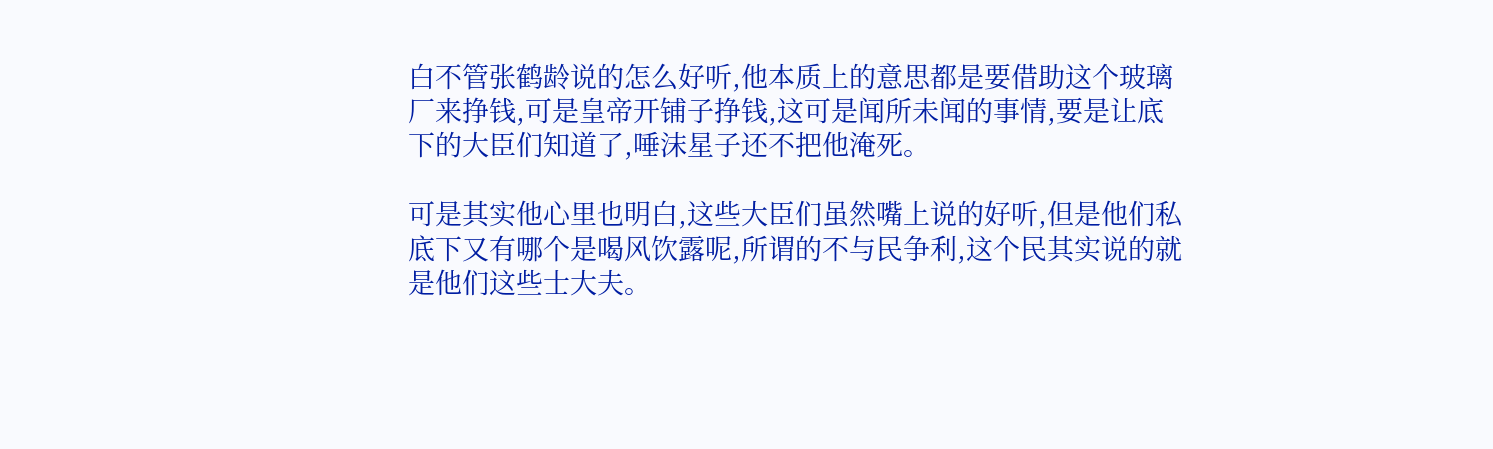白不管张鹤龄说的怎么好听,他本质上的意思都是要借助这个玻璃厂来挣钱,可是皇帝开铺子挣钱,这可是闻所未闻的事情,要是让底下的大臣们知道了,唾沫星子还不把他淹死。

可是其实他心里也明白,这些大臣们虽然嘴上说的好听,但是他们私底下又有哪个是喝风饮露呢,所谓的不与民争利,这个民其实说的就是他们这些士大夫。